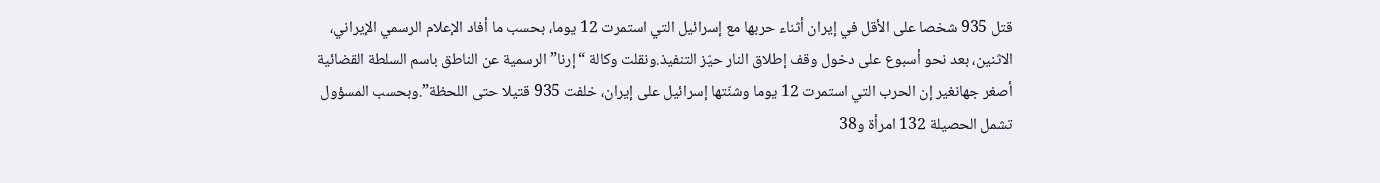قتل 935 شخصا على الأقل في إيران أثناء حربها مع إسرائيل التي استمرت 12 يوما، بحسب ما أفاد الإعلام الرسمي الإيراني، الاثنين، بعد نحو أسبوع على دخول وقف إطلاق النار حيّز التنفيذ.ونقلت وكالة “إرنا” الرسمية عن الناطق باسم السلطة القضائية أصغر جهانغير إن الحرب التي استمرت 12 يوما وشنّتها إسرائيل على إيران، خلفت 935 قتيلا حتى اللحظة”.وبحسب المسؤول تشمل الحصيلة 132 امرأة و38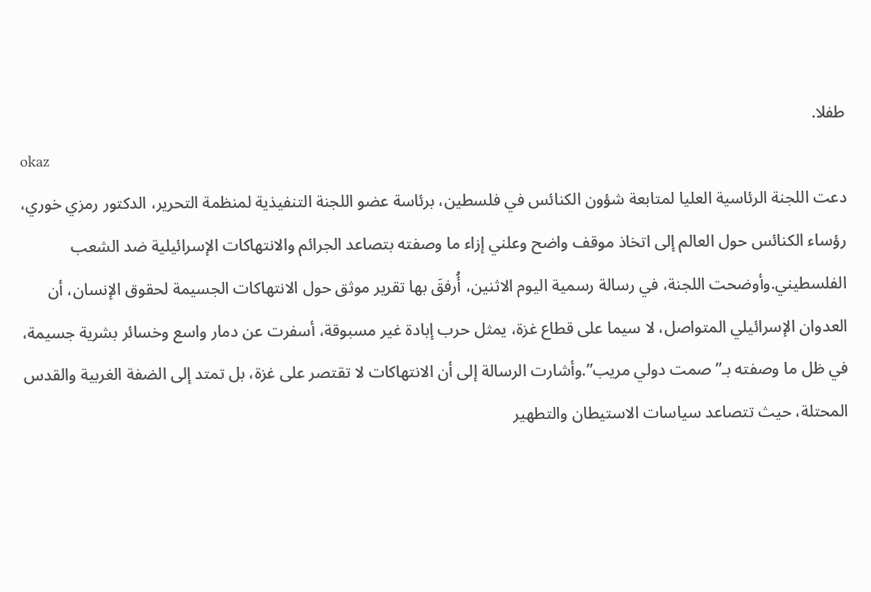طفلا.
okaz
دعت اللجنة الرئاسية العليا لمتابعة شؤون الكنائس في فلسطين، برئاسة عضو اللجنة التنفيذية لمنظمة التحرير، الدكتور رمزي خوري، رؤساء الكنائس حول العالم إلى اتخاذ موقف واضح وعلني إزاء ما وصفته بتصاعد الجرائم والانتهاكات الإسرائيلية ضد الشعب الفلسطيني.وأوضحت اللجنة، في رسالة رسمية اليوم الاثنين، أُرفقَ بها تقرير موثق حول الانتهاكات الجسيمة لحقوق الإنسان، أن العدوان الإسرائيلي المتواصل، لا سيما على قطاع غزة، يمثل حرب إبادة غير مسبوقة، أسفرت عن دمار واسع وخسائر بشرية جسيمة، في ظل ما وصفته بـ”صمت دولي مريب”.وأشارت الرسالة إلى أن الانتهاكات لا تقتصر على غزة، بل تمتد إلى الضفة الغربية والقدس المحتلة، حيث تتصاعد سياسات الاستيطان والتطهير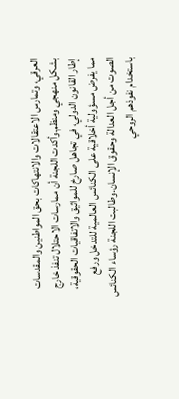العرقي، وتمارس الاعتقالات والانتهاكات بحق المواطنين والمقدسات بشكل منهجي ومنظم.وأكدت اللجنة أن ممارسات الاحتلال تنفذ خارج إطار القانون الدولي، في تجاهل صارخ للمواثيق والاتفاقيات الحقوقية، مما يفرض مسؤولية أخلاقية على الكنائس العالمية للتدخل ورفع الصوت من أجل العدالة وحقوق الإنسان.وطالبت اللجنة رؤساء الكنائس باستخدام نفوذهم الروحي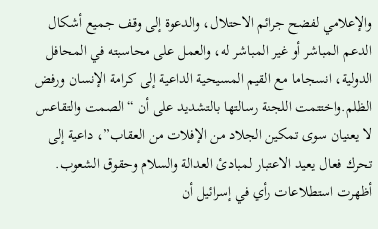والإعلامي لفضح جرائم الاحتلال، والدعوة إلى وقف جميع أشكال الدعم المباشر أو غير المباشر له، والعمل على محاسبته في المحافل الدولية، انسجاما مع القيم المسيحية الداعية إلى كرامة الإنسان ورفض الظلم.واختتمت اللجنة رسالتها بالتشديد على أن “الصمت والتقاعس لا يعنيان سوى تمكين الجلاد من الإفلات من العقاب”، داعية إلى تحرك فعال يعيد الاعتبار لمبادئ العدالة والسلام وحقوق الشعوب.
أظهرت استطلاعات رأي في إسرائيل أن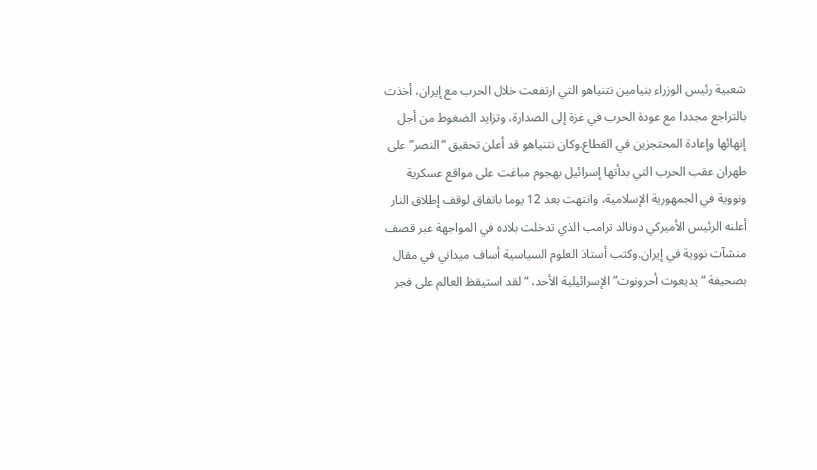شعبية رئيس الوزراء بنيامين نتنياهو التي ارتفعت خلال الحرب مع إيران، أخذت بالتراجع مجددا مع عودة الحرب في غزة إلى الصدارة، وتزايد الضغوط من أجل إنهائها وإعادة المحتجزين في القطاع.وكان نتنياهو قد أعلن تحقيق “النصر” على طهران عقب الحرب التي بدأتها إسرائيل بهجوم مباغت على مواقع عسكرية ونووية في الجمهورية الإسلامية، وانتهت بعد 12 يوما باتفاق لوقف إطلاق النار أعلنه الرئيس الأميركي دونالد ترامب الذي تدخلت بلاده في المواجهة عبر قصف منشآت نووية في إيران.وكتب أستاذ العلوم السياسية أساف ميداني في مقال بصحيفة “يديعوت أحرونوت” الإسرائيلية الأحد، “لقد استيقظ العالم على فجر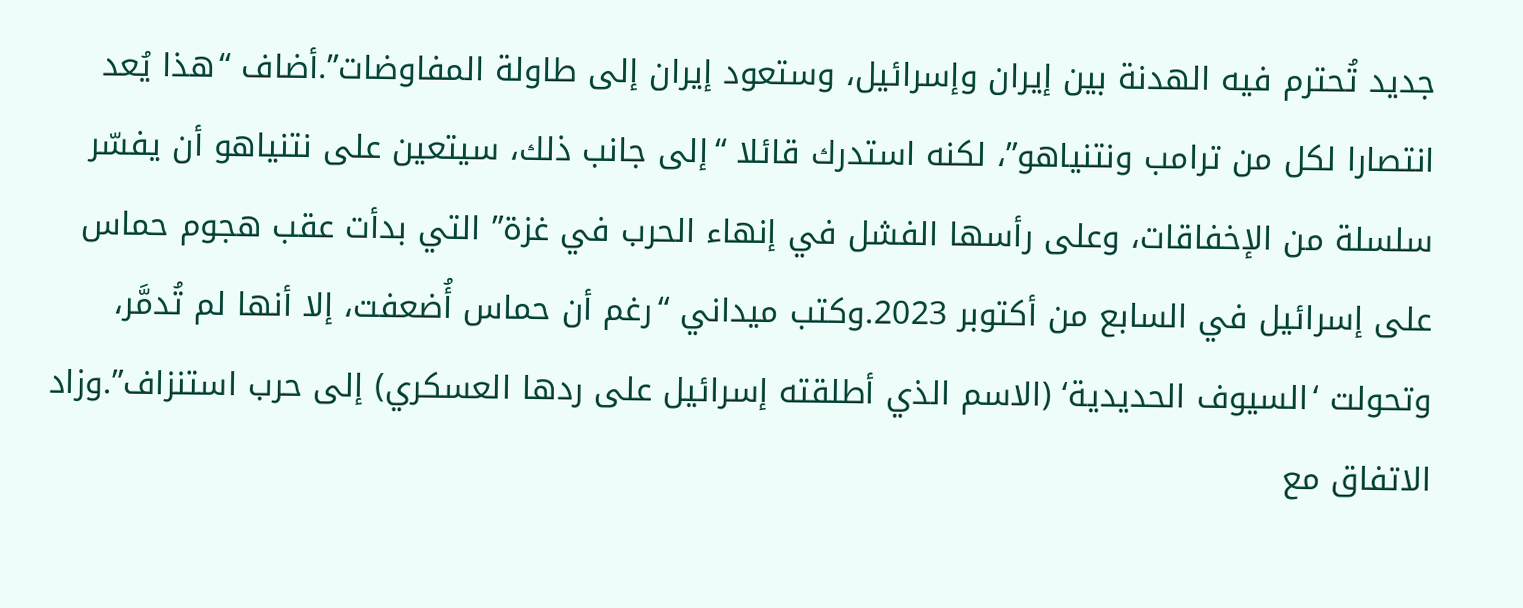جديد تُحترم فيه الهدنة بين إيران وإسرائيل، وستعود إيران إلى طاولة المفاوضات”.أضاف “هذا يُعد انتصارا لكل من ترامب ونتنياهو”، لكنه استدرك قائلا “إلى جانب ذلك، سيتعين على نتنياهو أن يفسّر سلسلة من الإخفاقات، وعلى رأسها الفشل في إنهاء الحرب في غزة” التي بدأت عقب هجوم حماس على إسرائيل في السابع من أكتوبر 2023.وكتب ميداني “رغم أن حماس أُضعفت، إلا أنها لم تُدمَّر، وتحولت ‘السيوف الحديدية‘ (الاسم الذي أطلقته إسرائيل على ردها العسكري) إلى حرب استنزاف”.وزاد الاتفاق مع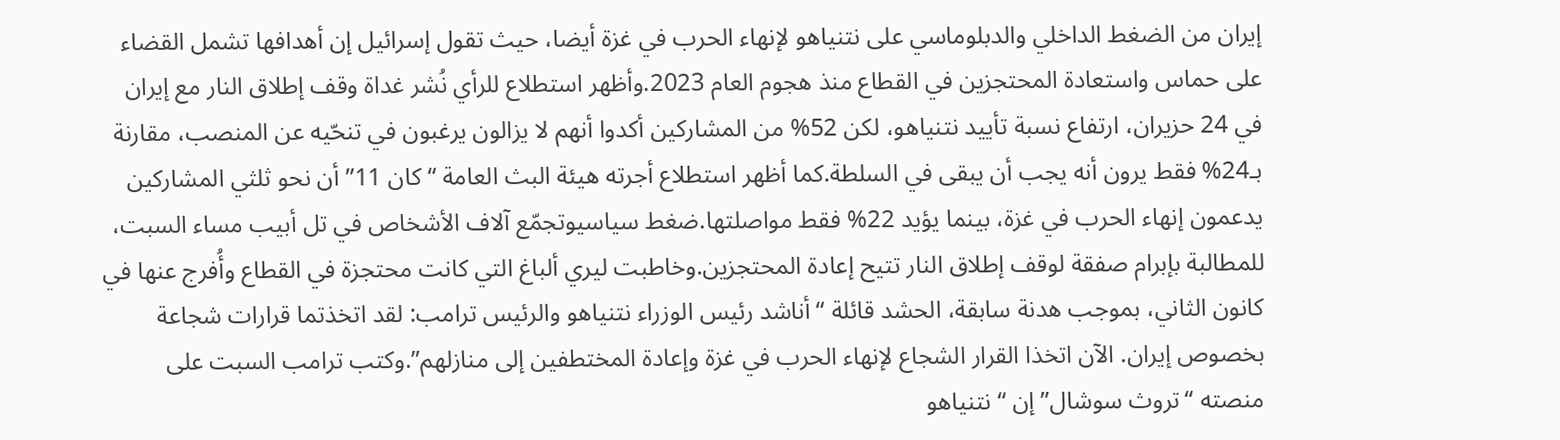إيران من الضغط الداخلي والدبلوماسي على نتنياهو لإنهاء الحرب في غزة أيضا، حيث تقول إسرائيل إن أهدافها تشمل القضاء على حماس واستعادة المحتجزين في القطاع منذ هجوم العام 2023.وأظهر استطلاع للرأي نُشر غداة وقف إطلاق النار مع إيران في 24 حزيران، ارتفاع نسبة تأييد نتنياهو، لكن 52% من المشاركين أكدوا أنهم لا يزالون يرغبون في تنحّيه عن المنصب، مقارنة بـ24% فقط يرون أنه يجب أن يبقى في السلطة.كما أظهر استطلاع أجرته هيئة البث العامة “كان 11” أن نحو ثلثي المشاركين يدعمون إنهاء الحرب في غزة، بينما يؤيد 22% فقط مواصلتها.ضغط سياسيوتجمّع آلاف الأشخاص في تل أبيب مساء السبت، للمطالبة بإبرام صفقة لوقف إطلاق النار تتيح إعادة المحتجزين.وخاطبت ليري ألباغ التي كانت محتجزة في القطاع وأُفرج عنها في كانون الثاني، بموجب هدنة سابقة، الحشد قائلة “أناشد رئيس الوزراء نتنياهو والرئيس ترامب: لقد اتخذتما قرارات شجاعة بخصوص إيران. الآن اتخذا القرار الشجاع لإنهاء الحرب في غزة وإعادة المختطفين إلى منازلهم”.وكتب ترامب السبت على منصته “تروث سوشال” إن “نتنياهو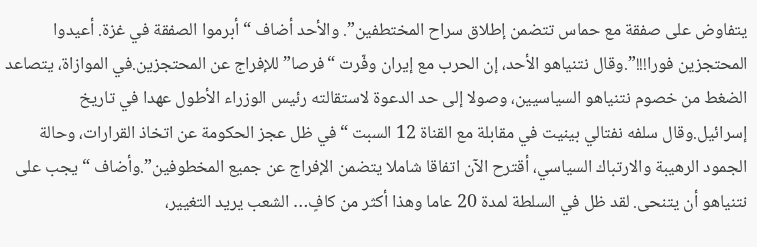يتفاوض على صفقة مع حماس تتضمن إطلاق سراح المختطفين”. والأحد أضاف “أبرموا الصفقة في غزة. أعيدوا المحتجزين فورا!!!”.وقال نتنياهو الأحد، إن الحرب مع إيران وفّرت “فرصا” للإفراج عن المحتجزين.في الموازاة، يتصاعد الضغط من خصوم نتنياهو السياسيين، وصولا إلى حد الدعوة لاستقالته رئيس الوزراء الأطول عهدا في تاريخ إسرائيل.وقال سلفه نفتالي بينيت في مقابلة مع القناة 12 السبت “في ظل عجز الحكومة عن اتخاذ القرارات، وحالة الجمود الرهيبة والارتباك السياسي، أقترح الآن اتفاقا شاملا يتضمن الإفراج عن جميع المخطوفين”.وأضاف “يجب على نتنياهو أن يتنحى. لقد ظل في السلطة لمدة 20 عاما وهذا أكثر من كافٍ… الشعب يريد التغيير،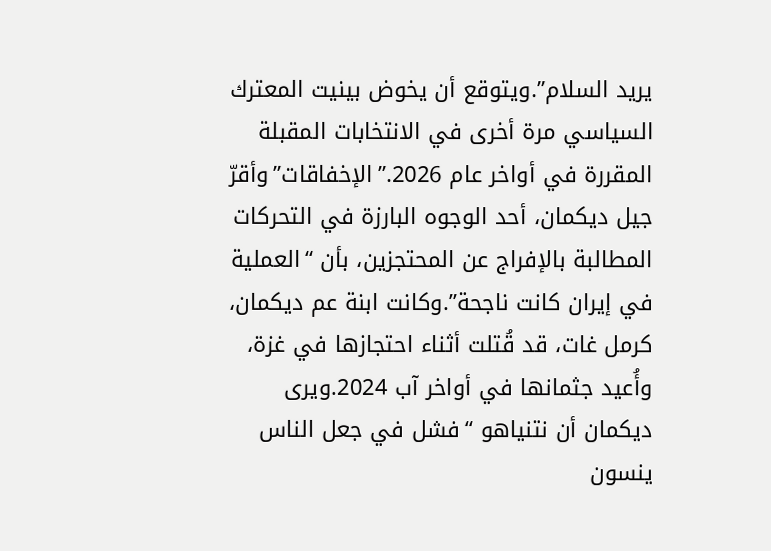يريد السلام”.ويتوقع أن يخوض بينيت المعترك السياسي مرة أخرى في الانتخابات المقبلة المقررة في أواخر عام 2026.”الإخفاقات”وأقرّ جيل ديكمان، أحد الوجوه البارزة في التحركات المطالبة بالإفراج عن المحتجزين، بأن “العملية في إيران كانت ناجحة”.وكانت ابنة عم ديكمان، كرمل غات، قد قُتلت أثناء احتجازها في غزة، وأُعيد جثمانها في أواخر آب 2024.ويرى ديكمان أن نتنياهو “فشل في جعل الناس ينسون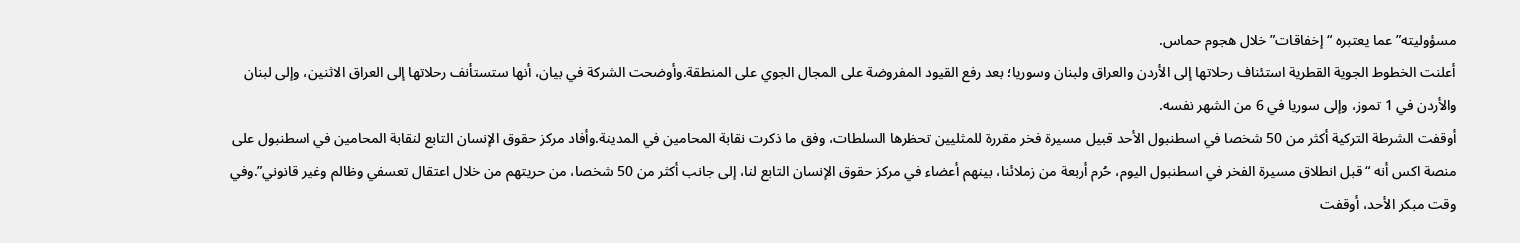مسؤوليته” عما يعتبره “إخفاقات” خلال هجوم حماس.
أعلنت الخطوط الجوية القطرية استئناف رحلاتها إلى الأردن والعراق ولبنان وسوريا؛ بعد رفع القيود المفروضة على المجال الجوي على المنطقة.وأوضحت الشركة في بيان، أنها ستستأنف رحلاتها إلى العراق الاثنين، وإلى لبنان والأردن في 1 تموز، وإلى سوريا في 6 من الشهر نفسه.
أوقفت الشرطة التركية أكثر من 50 شخصا في اسطنبول الأحد قبيل مسيرة فخر مقررة للمثليين تحظرها السلطات، وفق ما ذكرت نقابة المحامين في المدينة.وأفاد مركز حقوق الإنسان التابع لنقابة المحامين في اسطنبول على منصة اكس أنه “قبل انطلاق مسيرة الفخر في اسطنبول اليوم، حُرم أربعة من زملائنا، بينهم أعضاء في مركز حقوق الإنسان التابع لنا، إلى جانب أكثر من 50 شخصا، من حريتهم من خلال اعتقال تعسفي وظالم وغير قانوني”.وفي وقت مبكر الأحد، أوقفت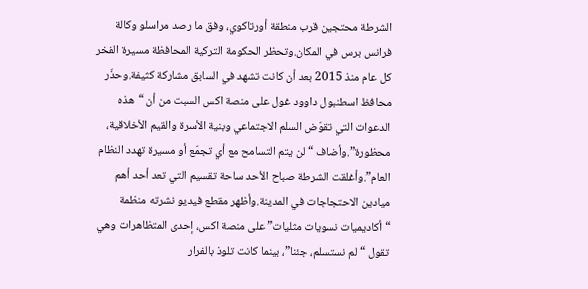الشرطة محتجين قرب منطقة أورتاكوي، وفق ما رصد مراسلو وكالة فرانس برس في المكان.وتحظر الحكومة التركية المحافظة مسيرة الفخر كل عام منذ 2015 بعد أن كانت تشهد في السابق مشاركة كثيفة.وحذّر محافظ اسطنبول داوود غول على منصة اكس السبت من أن “هذه الدعوات التي تقوّض السلم الاجتماعي وبنية الأسرة والقيم الأخلاقية، محظورة”.وأضاف “لن يتم التسامح مع أي تجمّع أو مسيرة تهدد النظام العام”.وأغلقت الشرطة صباح الأحد ساحة تقسيم التي تعد أحد أهم ميادين الاحتجاجات في المدينة.وأظهر مقطع فيديو نشرته منظمة “أكاديميات نسويات مثليات” على منصة اكس، إحدى المتظاهرات وهي تقول “لم نستسلم، جئنا”، بينما كانت تلوذ بالفرار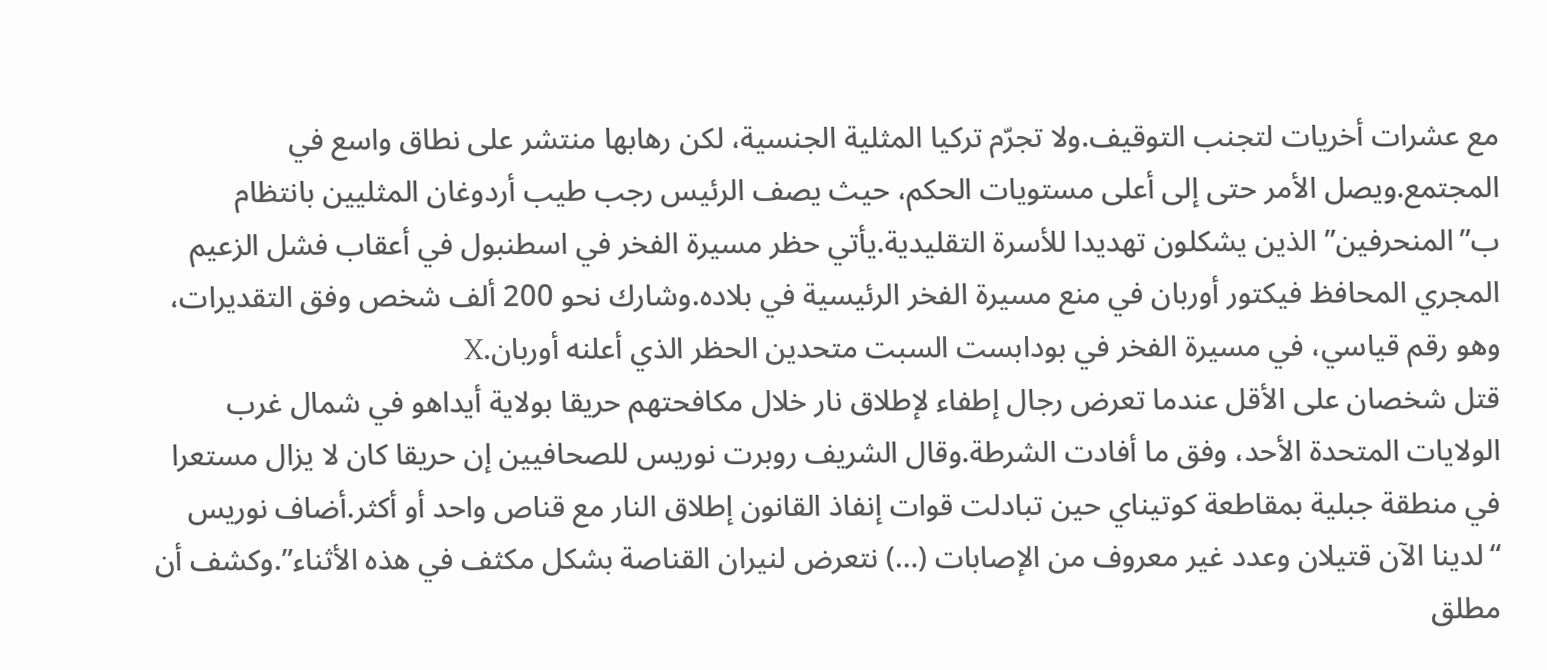مع عشرات أخريات لتجنب التوقيف.ولا تجرّم تركيا المثلية الجنسية، لكن رهابها منتشر على نطاق واسع في المجتمع.ويصل الأمر حتى إلى أعلى مستويات الحكم، حيث يصف الرئيس رجب طيب أردوغان المثليين بانتظام ب”المنحرفين” الذين يشكلون تهديدا للأسرة التقليدية.يأتي حظر مسيرة الفخر في اسطنبول في أعقاب فشل الزعيم المجري المحافظ فيكتور أوربان في منع مسيرة الفخر الرئيسية في بلاده.وشارك نحو 200 ألف شخص وفق التقديرات، وهو رقم قياسي، في مسيرة الفخر في بودابست السبت متحدين الحظر الذي أعلنه أوربان.X
قتل شخصان على الأقل عندما تعرض رجال إطفاء لإطلاق نار خلال مكافحتهم حريقا بولاية أيداهو في شمال غرب الولايات المتحدة الأحد، وفق ما أفادت الشرطة.وقال الشريف روبرت نوريس للصحافيين إن حريقا كان لا يزال مستعرا في منطقة جبلية بمقاطعة كوتيناي حين تبادلت قوات إنفاذ القانون إطلاق النار مع قناص واحد أو أكثر.أضاف نوريس “لدينا الآن قتيلان وعدد غير معروف من الإصابات (…) نتعرض لنيران القناصة بشكل مكثف في هذه الأثناء”.وكشف أن مطلق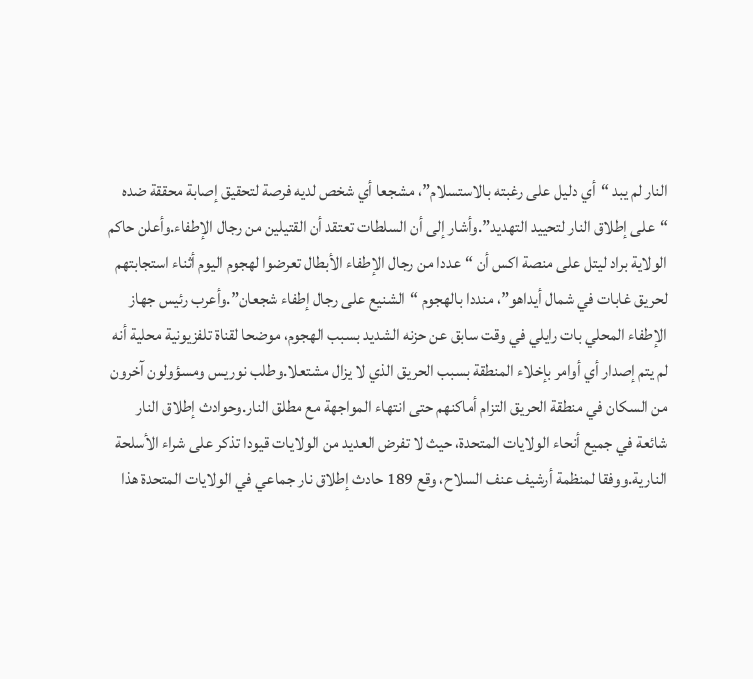النار لم يبد “أي دليل على رغبته بالاستسلام”، مشجعا أي شخص لديه فرصة لتحقيق إصابة محققة ضده “على إطلاق النار لتحييد التهديد”.وأشار إلى أن السلطات تعتقد أن القتيلين من رجال الإطفاء.وأعلن حاكم الولاية براد ليتل على منصة اكس أن “عددا من رجال الإطفاء الأبطال تعرضوا لهجوم اليوم أثناء استجابتهم لحريق غابات في شمال أيداهو”، منددا بالهجوم “الشنيع على رجال إطفاء شجعان”.وأعرب رئيس جهاز الإطفاء المحلي بات رايلي في وقت سابق عن حزنه الشديد بسبب الهجوم، موضحا لقناة تلفزيونية محلية أنه لم يتم إصدار أي أوامر بإخلاء المنطقة بسبب الحريق الذي لا يزال مشتعلا.وطلب نوريس ومسؤولون آخرون من السكان في منطقة الحريق التزام أماكنهم حتى انتهاء المواجهة مع مطلق النار.وحوادث إطلاق النار شائعة في جميع أنحاء الولايات المتحدة، حيث لا تفرض العديد من الولايات قيودا تذكر على شراء الأسلحة النارية.ووفقا لمنظمة أرشيف عنف السلاح، وقع 189 حادث إطلاق نار جماعي في الولايات المتحدة هذا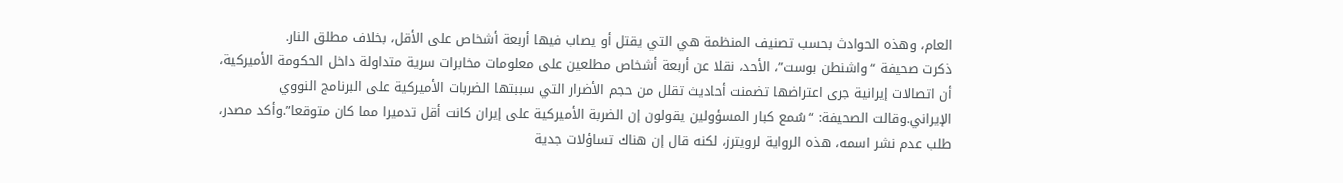العام، وهذه الحوادث بحسب تصنيف المنظمة هي التي يقتل أو يصاب فيها أربعة أشخاص على الأقل، بخلاف مطلق النار.
ذكرت صحيفة “واشنطن بوست”، الأحد، نقلا عن أربعة أشخاص مطلعين على معلومات مخابرات سرية متداولة داخل الحكومة الأميركية، أن اتصالات إيرانية جرى اعتراضها تضمنت أحاديث تقلل من حجم الأضرار التي سببتها الضربات الأميركية على البرنامج النووي الإيراني.وقالت الصحيفة: “سُمع كبار المسؤولين يقولون إن الضربة الأميركية على إيران كانت أقل تدميرا مما كان متوقعا”.وأكد مصدر، طلب عدم نشر اسمه، هذه الرواية لرويترز، لكنه قال إن هناك تساؤلات جدية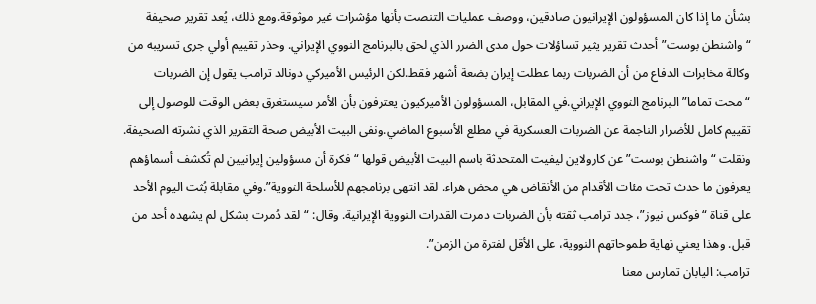بشأن ما إذا كان المسؤولون الإيرانيون صادقين، ووصف عمليات التنصت بأنها مؤشرات غير موثوقة.ومع ذلك، يُعد تقرير صحيفة “واشنطن بوست” أحدث تقرير يثير تساؤلات حول مدى الضرر الذي لحق بالبرنامج النووي الإيراني. وحذر تقييم أولي جرى تسريبه من وكالة مخابرات الدفاع من أن الضربات ربما عطلت إيران بضعة أشهر فقط.لكن الرئيس الأميركي دونالد ترامب يقول إن الضربات “محت تماما” البرنامج النووي الإيراني.في المقابل، المسؤولون الأميركيون يعترفون بأن الأمر سيستغرق بعض الوقت للوصول إلى تقييم كامل للأضرار الناجمة عن الضربات العسكرية في مطلع الأسبوع الماضي.ونفى البيت الأبيض صحة التقرير الذي نشرته الصحيفة. ونقلت “واشنطن بوست” عن كارولاين ليفيت المتحدثة باسم البيت الأبيض قولها “فكرة أن مسؤولين إيرانيين لم تُكشف أسماؤهم يعرفون ما حدث تحت مئات الأقدام من الأنقاض هي محض هراء. لقد انتهى برنامجهم للأسلحة النووية”.وفي مقابلة بُثت اليوم الأحد على قناة “فوكس نيوز”، جدد ترامب ثقته بأن الضربات دمرت القدرات النووية الإيرانية. وقال: “لقد دُمرت بشكل لم يشهده أحد من قبل. وهذا يعني نهاية طموحاتهم النووية، على الأقل لفترة من الزمن”.
ترامب: اليابان تمارس معنا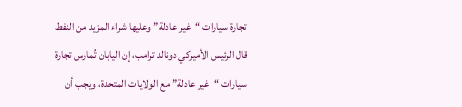تجارة سيارات “غير عادلة” وعليها شراء المزيد من النفط
قال الرئيس الأميركي دونالد ترامب، إن اليابان تُمارس تجارة سيارات “غير عادلة” مع الولايات المتحدة، ويجب أن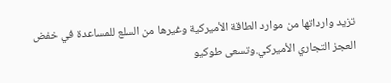تزيد وارداتها من موارد الطاقة الأميركية وغيرها من السلع للمساعدة في خفض العجز التجاري الأميركي.وتسعى طوكيو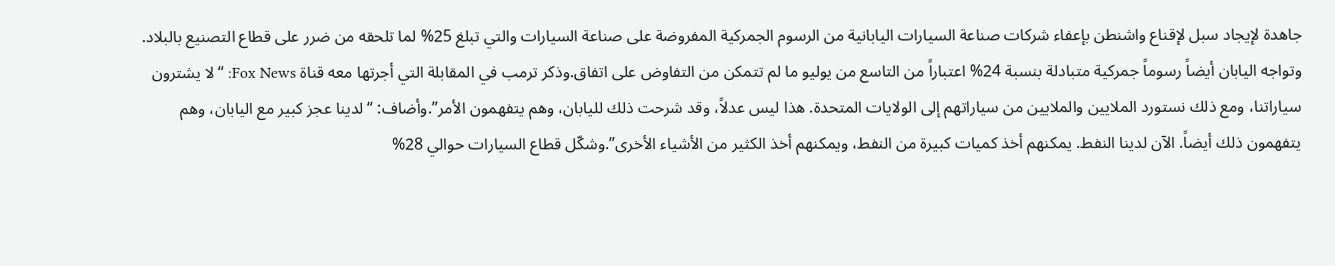جاهدة لإيجاد سبل لإقناع واشنطن بإعفاء شركات صناعة السيارات اليابانية من الرسوم الجمركية المفروضة على صناعة السيارات والتي تبلغ 25% لما تلحقه من ضرر على قطاع التصنيع بالبلاد. وتواجه اليابان أيضاً رسوماً جمركية متبادلة بنسبة 24% اعتباراً من التاسع من يوليو ما لم تتمكن من التفاوض على اتفاق.وذكر ترمب في المقابلة التي أجرتها معه قناة Fox News: “لا يشترون سياراتنا، ومع ذلك نستورد الملايين والملايين من سياراتهم إلى الولايات المتحدة. هذا ليس عدلاً، وقد شرحت ذلك لليابان، وهم يتفهمون الأمر”.وأضاف: “لدينا عجز كبير مع اليابان، وهم يتفهمون ذلك أيضاً. الآن لدينا النفط. يمكنهم أخذ كميات كبيرة من النفط، ويمكنهم أخذ الكثير من الأشياء الأخرى”.وشكّل قطاع السيارات حوالي 28%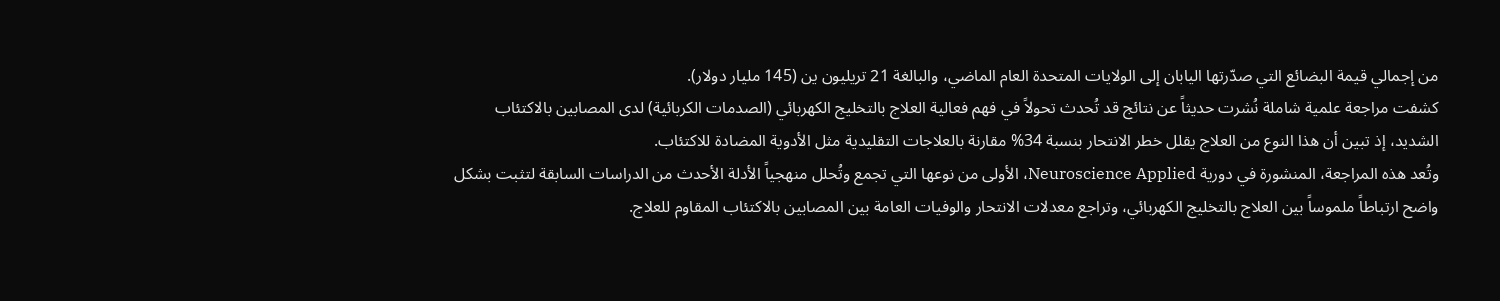من إجمالي قيمة البضائع التي صدّرتها اليابان إلى الولايات المتحدة العام الماضي، والبالغة 21 تريليون ين (145 مليار دولار).
كشفت مراجعة علمية شاملة نُشرت حديثاً عن نتائج قد تُحدث تحولاً في فهم فعالية العلاج بالتخليج الكهربائي (الصدمات الكربائية) لدى المصابين بالاكتئاب الشديد، إذ تبين أن هذا النوع من العلاج يقلل خطر الانتحار بنسبة 34% مقارنة بالعلاجات التقليدية مثل الأدوية المضادة للاكتئاب.
وتُعد هذه المراجعة، المنشورة في دورية Neuroscience Applied، الأولى من نوعها التي تجمع وتُحلل منهجياً الأدلة الأحدث من الدراسات السابقة لتثبت بشكل واضح ارتباطاً ملموساً بين العلاج بالتخليج الكهربائي، وتراجع معدلات الانتحار والوفيات العامة بين المصابين بالاكتئاب المقاوم للعلاج.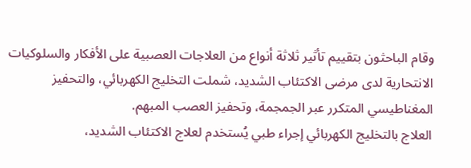وقام الباحثون بتقييم تأثير ثلاثة أنواع من العلاجات العصبية على الأفكار والسلوكيات الانتحارية لدى مرضى الاكتئاب الشديد، شملت التخليج الكهربائي، والتحفيز المغناطيسي المتكرر عبر الجمجمة، وتحفيز العصب المبهم.
العلاج بالتخليج الكهربائي إجراء طبي يُستخدم لعلاج الاكتئاب الشديد،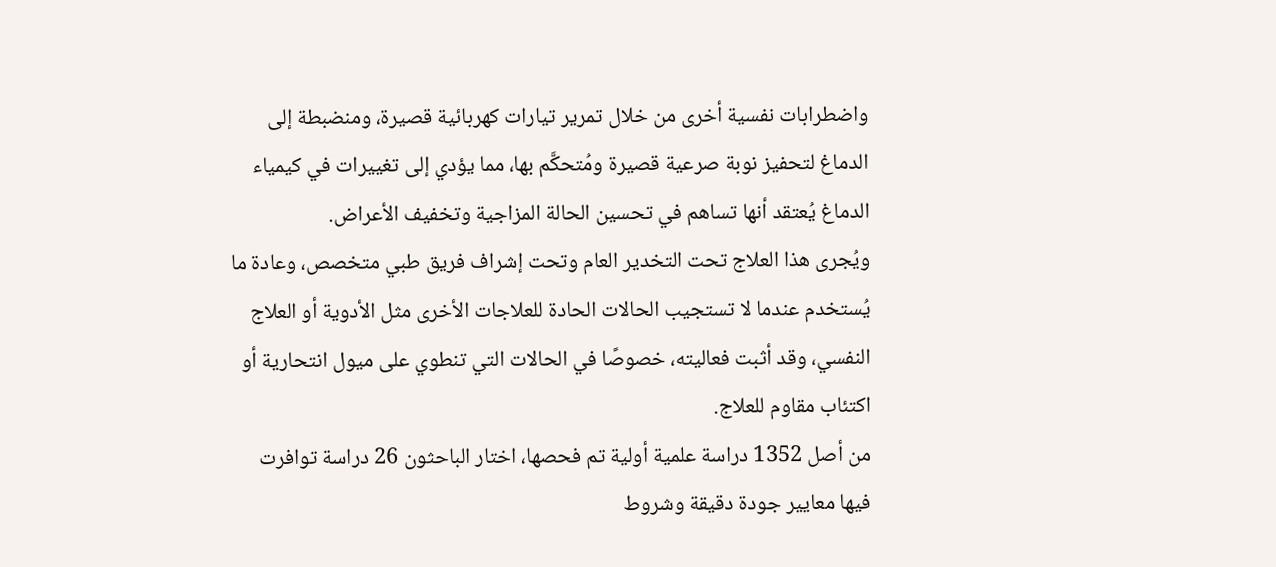واضطرابات نفسية أخرى من خلال تمرير تيارات كهربائية قصيرة، ومنضبطة إلى الدماغ لتحفيز نوبة صرعية قصيرة ومُتحكَّم بها، مما يؤدي إلى تغييرات في كيمياء الدماغ يُعتقد أنها تساهم في تحسين الحالة المزاجية وتخفيف الأعراض.
ويُجرى هذا العلاج تحت التخدير العام وتحت إشراف فريق طبي متخصص، وعادة ما يُستخدم عندما لا تستجيب الحالات الحادة للعلاجات الأخرى مثل الأدوية أو العلاج النفسي، وقد أثبت فعاليته، خصوصًا في الحالات التي تنطوي على ميول انتحارية أو اكتئاب مقاوم للعلاج.
من أصل 1352 دراسة علمية أولية تم فحصها، اختار الباحثون 26 دراسة توافرت فيها معايير جودة دقيقة وشروط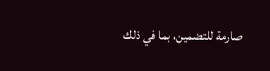صارمة للتضمين، بما في ذلك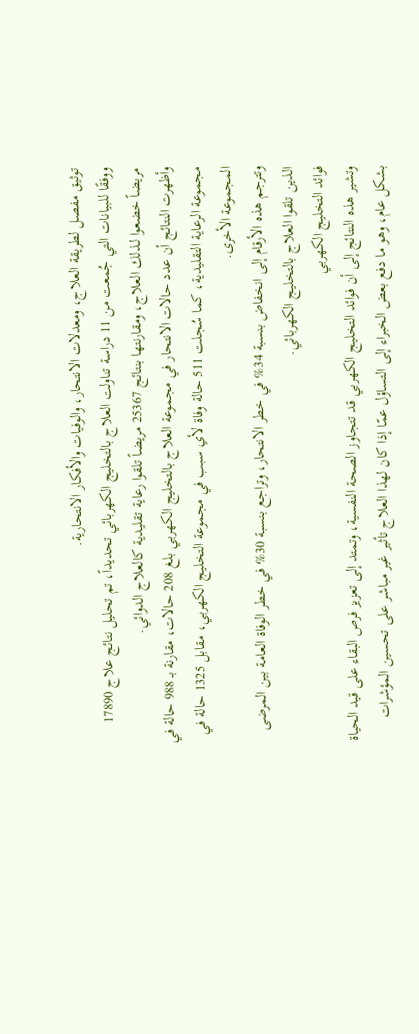توثيق مفصل لطريقة العلاج، ومعدلات الانتحار، والوفيات والأفكار الانتحارية.
ووفقًا للبيانات التي جُمعت من 11 دراسة تناولت العلاج بالتخليج الكهربائي تحديداً، تم تحليل نتائج علاج 17890 مريضاً خضعوا لـذلك العلاج، ومقارنتها بنتائج 25367 مريضاً تلقوا رعاية تقليدية كالعلاج الدوائي.
وأظهرت النتائج أن عدد حالات الانتحار في مجموعة العلاج بالتخليج الكهربي بلغ 208 حالات، مقارنة بـ 988 حالة في مجموعة الرعاية التقليدية، كما سُجلت 511 حالة وفاة لأي سبب في مجموعة التخليج الكهربي، مقابل 1325 حالة في المجموعة الأخرى.
وتترجم هذه الأرقام إلى انخفاض بنسبة 34% في خطر الانتحار، وتراجع بنسبة 30% في خطر الوفاة العامة بين المرضى الذين تلقوا العلاج بالتخليج الكهربائي.
فوائد التخليج الكهربي
وتشير هذه النتائج إلى أن فوائد التخليج الكهربي قد تتجاوز الصحة النفسية، وتمتد إلى تعزيز فرص البقاء على قيد الحياة بشكل عام، وهو ما دفع بعض الخبراء إلى التساؤل عمّا إذا كان لهذا العلاج تأثير غير مباشر على تحسين المؤشرات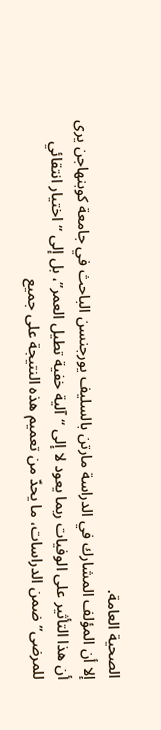الصحية العامة.
إلا أن المؤلف المشارك في الدراسة مارتن بالسليف يورجنسن الباحث في جامعة كوبنهاجن يرى أن هذا التأثير على الوفيات ربما يعود لا إلى “آلية خفية تطيل العمر”، بل إلى “اختيار انتقائي للمرضى” ضمن الدراسات، ما يحدّ من تعميم هذه النتيجة على جميع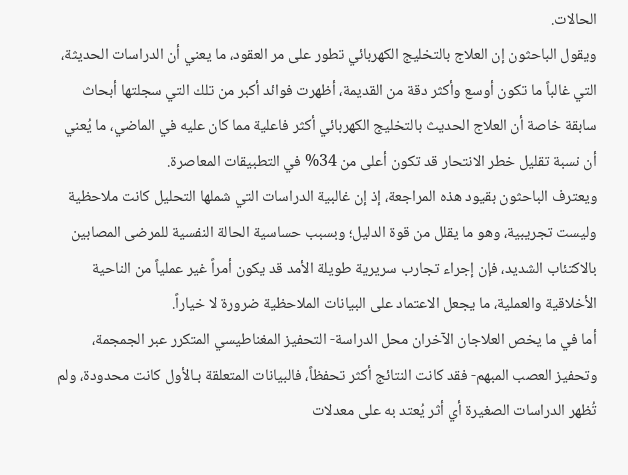الحالات.
ويقول الباحثون إن العلاج بالتخليج الكهربائي تطور على مر العقود، ما يعني أن الدراسات الحديثة، التي غالباً ما تكون أوسع وأكثر دقة من القديمة، أظهرت فوائد أكبر من تلك التي سجلتها أبحاث سابقة خاصة أن العلاج الحديث بالتخليج الكهربائي أكثر فاعلية مما كان عليه في الماضي، ما يُعني أن نسبة تقليل خطر الانتحار قد تكون أعلى من 34% في التطبيقات المعاصرة.
ويعترف الباحثون بقيود هذه المراجعة، إذ إن غالبية الدراسات التي شملها التحليل كانت ملاحظية وليست تجريبية، وهو ما يقلل من قوة الدليل؛ وبسبب حساسية الحالة النفسية للمرضى المصابين بالاكتئاب الشديد، فإن إجراء تجارب سريرية طويلة الأمد قد يكون أمراً غير عملياً من الناحية الأخلاقية والعملية، ما يجعل الاعتماد على البيانات الملاحظية ضرورة لا خياراً.
أما في ما يخص العلاجان الآخران محل الدراسة- التحفيز المغناطيسي المتكرر عبر الجمجمة، وتحفيز العصب المبهم- فقد كانت النتائج أكثر تحفظاً، فالبيانات المتعلقة بـالأول كانت محدودة، ولم تُظهر الدراسات الصغيرة أي أثر يُعتد به على معدلات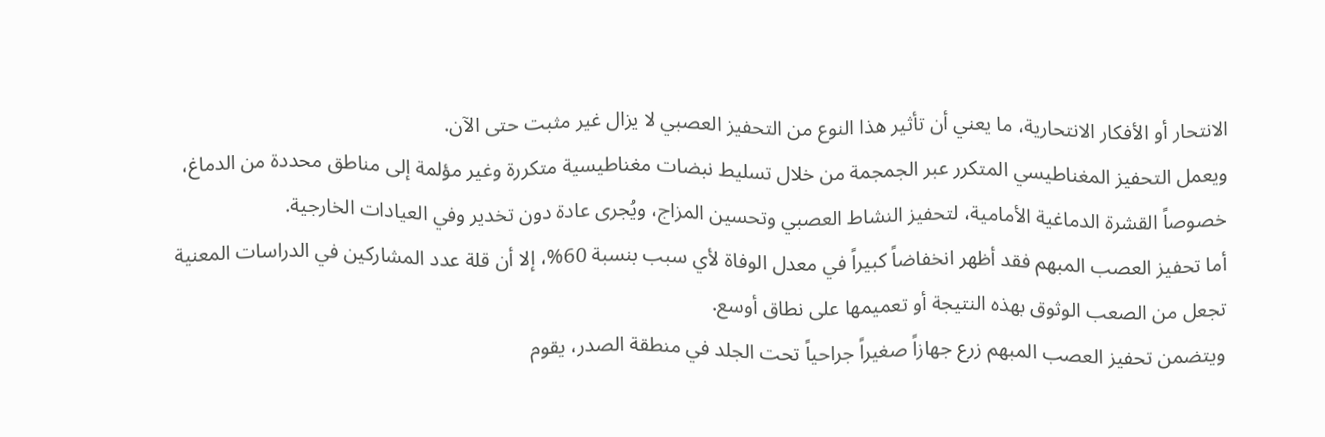الانتحار أو الأفكار الانتحارية، ما يعني أن تأثير هذا النوع من التحفيز العصبي لا يزال غير مثبت حتى الآن.
ويعمل التحفيز المغناطيسي المتكرر عبر الجمجمة من خلال تسليط نبضات مغناطيسية متكررة وغير مؤلمة إلى مناطق محددة من الدماغ، خصوصاً القشرة الدماغية الأمامية، لتحفيز النشاط العصبي وتحسين المزاج، ويُجرى عادة دون تخدير وفي العيادات الخارجية.
أما تحفيز العصب المبهم فقد أظهر انخفاضاً كبيراً في معدل الوفاة لأي سبب بنسبة 60%، إلا أن قلة عدد المشاركين في الدراسات المعنية تجعل من الصعب الوثوق بهذه النتيجة أو تعميمها على نطاق أوسع.
ويتضمن تحفيز العصب المبهم زرع جهازاً صغيراً جراحياً تحت الجلد في منطقة الصدر، يقوم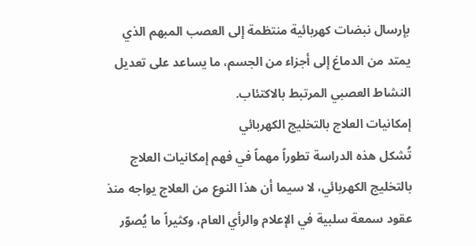بإرسال نبضات كهربائية منتظمة إلى العصب المبهم الذي يمتد من الدماغ إلى أجزاء من الجسم، ما يساعد على تعديل النشاط العصبي المرتبط بالاكتئاب.
إمكانيات العلاج بالتخليج الكهربائي
تُشكل هذه الدراسة تطوراً مهماً في فهم إمكانيات العلاج بالتخليج الكهربائي، لا سيما أن هذا النوع من العلاج يواجه منذ عقود سمعة سلبية في الإعلام والرأي العام، وكثيراً ما يُصوّر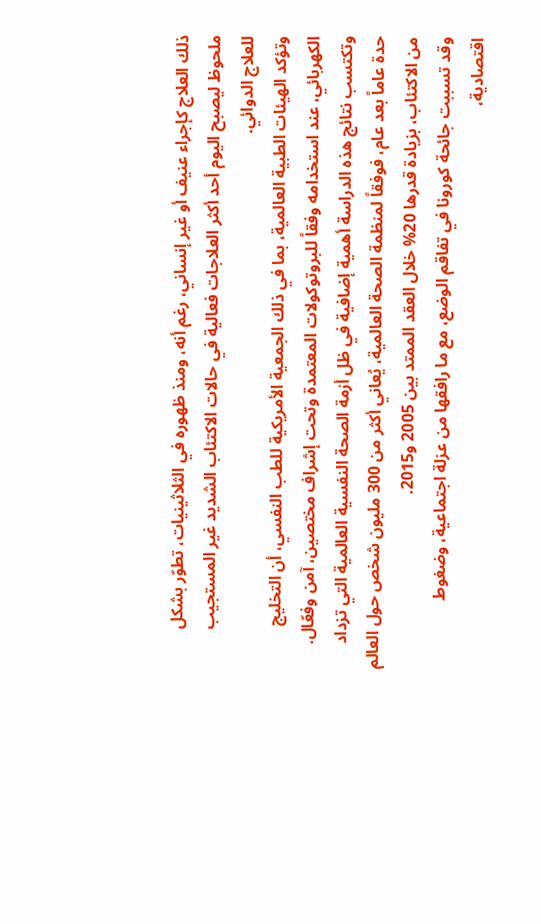ذلك العلاج كإجراء عنيف أو غير إنساني، رغم أنه، ومنذ ظهوره في الثلاثينيات، تطوّر بشكل ملحوظ ليصبح اليوم أحد أكثر العلاجات فعالية في حالات الاكتئاب الشديد غير المستجيب للعلاج الدوائي.
وتؤكد الهيئات الطبية العالمية، بما في ذلك الجمعية الأمريكية للطب النفسي، أن التخليج الكهربائي، عند استخدامه وفقاً للبروتوكولات المعتمدة وتحت إشراف مختصين، آمن وفعّال.
وتكتسب نتائج هذه الدراسة أهمية إضافية في ظل أزمة الصحة النفسية العالمية التي تزداد حدة عاماً بعد عام، فوفقاً لمنظمة الصحة العالمية، يُعاني أكثر من 300 مليون شخص حول العالم من الاكتئاب، بزيادة قدرها 20% خلال العقد الممتد بين 2005 و2015.
وقد تسببت جائحة كورونا في تفاقم الوضع، مع ما رافقها من عزلة اجتماعية، وضغوط اقتصادية،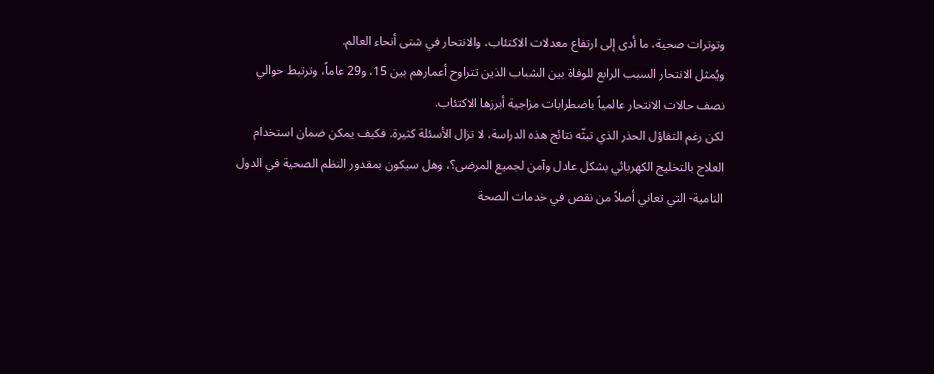وتوترات صحية، ما أدى إلى ارتفاع معدلات الاكتئاب، والانتحار في شتى أنحاء العالم.
ويُمثل الانتحار السبب الرابع للوفاة بين الشباب الذين تتراوح أعمارهم بين 15، و29 عاماً، وترتبط حوالي نصف حالات الانتحار عالمياً باضطرابات مزاجية أبرزها الاكتئاب.
لكن رغم التفاؤل الحذر الذي تبثّه نتائج هذه الدراسة، لا تزال الأسئلة كثيرة. فكيف يمكن ضمان استخدام العلاج بالتخليج الكهربائي بشكل عادل وآمن لجميع المرضى؟، وهل سيكون بمقدور النظم الصحية في الدول النامية- التي تعاني أصلاً من نقص في خدمات الصحة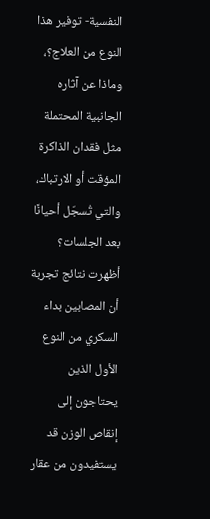النفسية- توفير هذا النوع من العلاج؟، وماذا عن آثاره الجانبية المحتملة مثل فقدان الذاكرة المؤقت أو الارتباك، والتي تُسجّل أحيانًا بعد الجلسات؟
أظهرت نتائج تجربة أن المصابين بداء السكري من النوع الأول الذين يحتاجون إلى إنقاص الوزن قد يستفيدون من عقار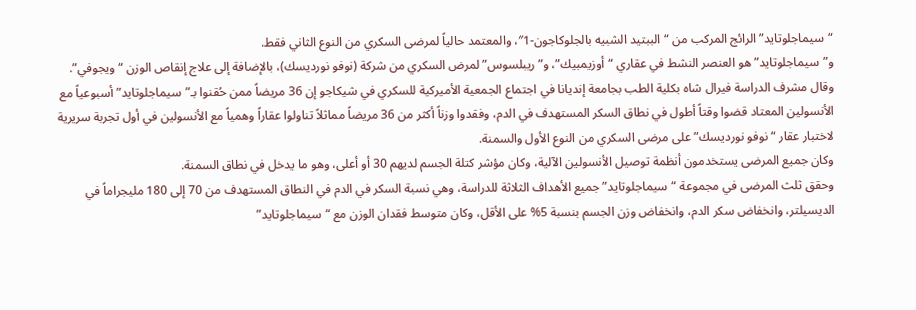“سيماجلوتايد” الرائج المركب من “الببتيد الشبيه بالجلوكاجون-1″، والمعتمد حالياً لمرضى السكري من النوع الثاني فقط.
و”سيماجلوتايد” هو العنصر النشط في عقاري “أوزيمبيك”، و”ريبلسوس” لمرض السكري من شركة (نوفو نورديسك)، بالإضافة إلى علاج إنقاص الوزن “ويجوفي”.
وقال مشرف الدراسة فيرال شاه بكلية الطب بجامعة إنديانا في اجتماع الجمعية الأميركية للسكري في شيكاجو إن 36 مريضاً ممن حُقنوا بـ”سيماجلوتايد” أسبوعياً مع الأنسولين المعتاد قضوا وقتاً أطول في نطاق السكر المستهدف في الدم، وفقدوا وزناً أكثر من 36 مريضاً مماثلاً تناولوا عقاراً وهمياً مع الأنسولين في أول تجربة سريرية لاختبار عقار “نوفو نورديسك” على مرضى السكري من النوع الأول والسمنة.
وكان جميع المرضى يستخدمون أنظمة توصيل الأنسولين الآلية، وكان مؤشر كتلة الجسم لديهم 30 أو أعلى، وهو ما يدخل في نطاق السمنة.
وحقق ثلث المرضى في مجموعة “سيماجلوتايد” جميع الأهداف الثلاثة للدراسة، وهي نسبة السكر في الدم في النطاق المستهدف من 70 إلى 180 مليجراماً في الديسيلتر، وانخفاض سكر الدم، وانخفاض وزن الجسم بنسبة 5% على الأقل، وكان متوسط فقدان الوزن مع “سيماجلوتايد”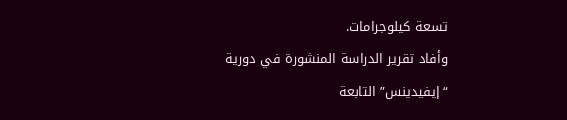تسعة كيلوجرامات.
وأفاد تقرير الدراسة المنشورة في دورية “إيفيدينس” التابعة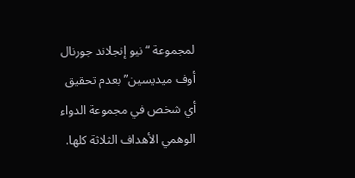لمجموعة “نيو إنجلاند جورنال أوف ميديسين” بعدم تحقيق أي شخص في مجموعة الدواء الوهمي الأهداف الثلاثة كلها.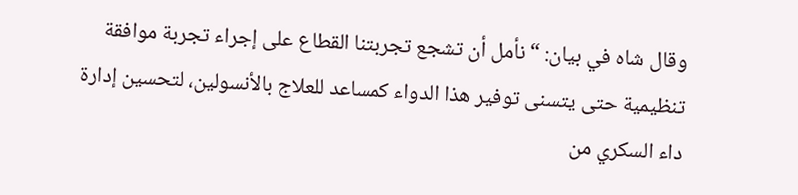وقال شاه في بيان: “نأمل أن تشجع تجربتنا القطاع على إجراء تجربة موافقة تنظيمية حتى يتسنى توفير هذا الدواء كمساعد للعلاج بالأنسولين، لتحسين إدارة داء السكري من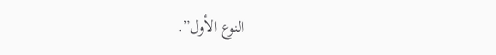النوع الأول”.